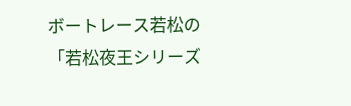ボートレース若松の「若松夜王シリーズ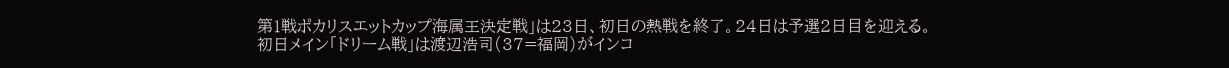第1戦ポカリスエットカップ海属王決定戦」は23日、初日の熱戦を終了。24日は予選2日目を迎える。
初日メイン「ドリーム戦」は渡辺浩司(37=福岡)がインコ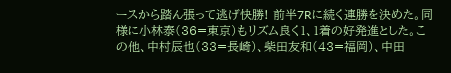ースから踏ん張って逃げ快勝! 前半7Rに続く連勝を決めた。同様に小林泰(36=東京)もリズム良く1、1着の好発進とした。この他、中村辰也(33=長崎)、柴田友和(43=福岡)、中田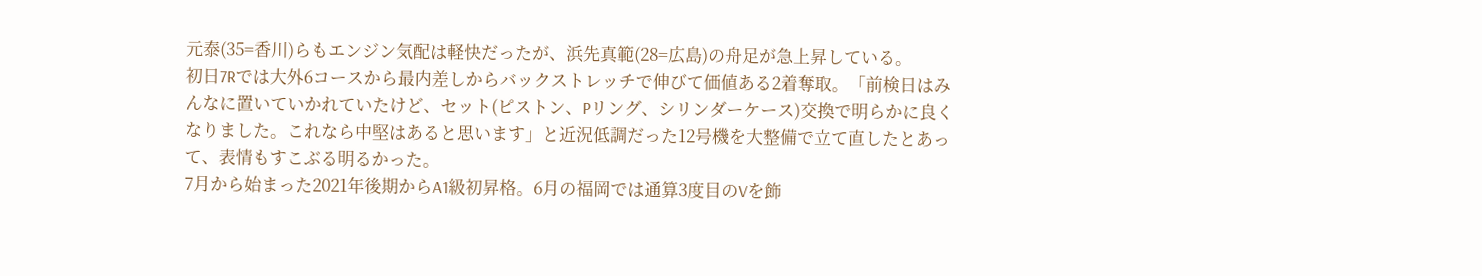元泰(35=香川)らもエンジン気配は軽快だったが、浜先真範(28=広島)の舟足が急上昇している。
初日7Rでは大外6コースから最内差しからバックストレッチで伸びて価値ある2着奪取。「前検日はみんなに置いていかれていたけど、セット(ピストン、Pリング、シリンダーケース)交換で明らかに良くなりました。これなら中堅はあると思います」と近況低調だった12号機を大整備で立て直したとあって、表情もすこぶる明るかった。
7月から始まった2021年後期からA1級初昇格。6月の福岡では通算3度目のVを飾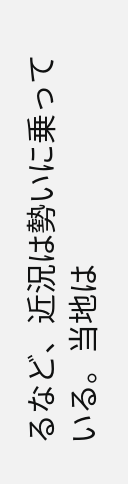るなど、近況は勢いに乗っている。当地は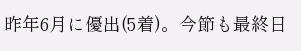昨年6月に優出(5着)。今節も最終日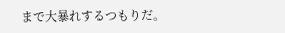まで大暴れするつもりだ。